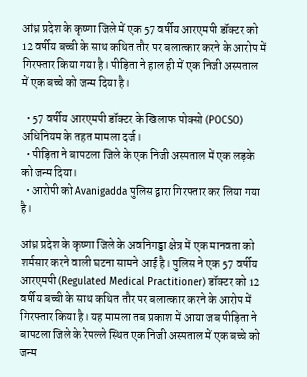आंध्र प्रदेश के कृष्णा जिले में एक 57 वर्षीय आरएमपी डॉक्टर को 12 वर्षीय बच्ची के साथ कथित तौर पर बलात्कार करने के आरोप में गिरफ्तार किया गया है। पीड़िता ने हाल ही में एक निजी अस्पताल में एक बच्चे को जन्म दिया है।

  • 57 वर्षीय आरएमपी डॉक्टर के खिलाफ पोक्सो (POCSO) अधिनियम के तहत मामला दर्ज।
  • पीड़िता ने बापटला जिले के एक निजी अस्पताल में एक लड़के को जन्म दिया।
  • आरोपी को Avanigadda पुलिस द्वारा गिरफ्तार कर लिया गया है।

आंध्र प्रदेश के कृष्णा जिले के अवनिगड्डा क्षेत्र में एक मानवता को शर्मसार करने वाली घटना सामने आई है। पुलिस ने एक 57 वर्षीय आरएमपी (Regulated Medical Practitioner) डॉक्टर को 12 वर्षीय बच्ची के साथ कथित तौर पर बलात्कार करने के आरोप में गिरफ्तार किया है। यह मामला तब प्रकाश में आया जब पीड़िता ने बापटला जिले के रेपल्ले स्थित एक निजी अस्पताल में एक बच्चे को जन्म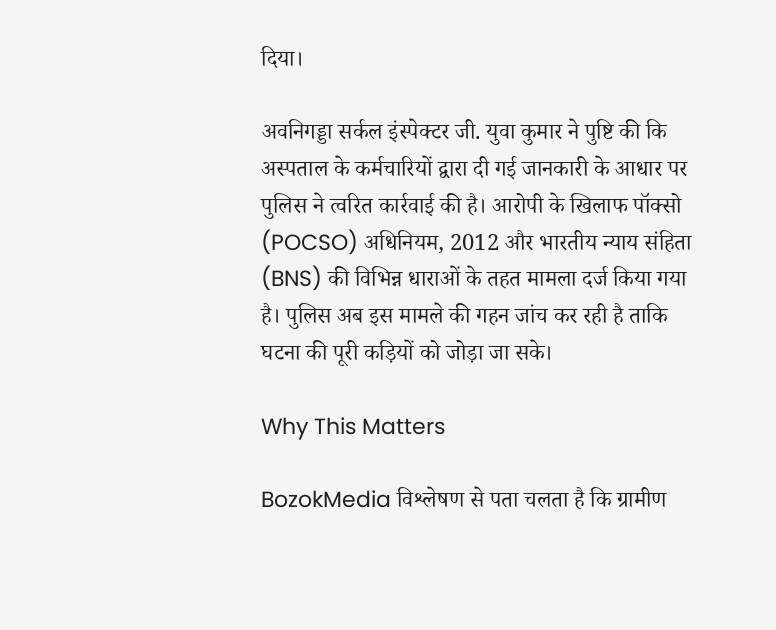दिया।

अवनिगड्डा सर्कल इंस्पेक्टर जी. युवा कुमार ने पुष्टि की कि अस्पताल के कर्मचारियों द्वारा दी गई जानकारी के आधार पर पुलिस ने त्वरित कार्रवाई की है। आरोपी के खिलाफ पॉक्सो (POCSO) अधिनियम, 2012 और भारतीय न्याय संहिता (BNS) की विभिन्न धाराओं के तहत मामला दर्ज किया गया है। पुलिस अब इस मामले की गहन जांच कर रही है ताकि घटना की पूरी कड़ियों को जोड़ा जा सके।

Why This Matters

BozokMedia विश्लेषण से पता चलता है कि ग्रामीण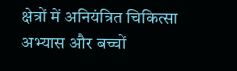क्षेत्रों में अनियंत्रित चिकित्सा अभ्यास और बच्चों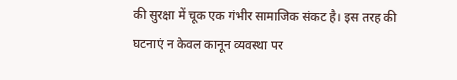की सुरक्षा में चूक एक गंभीर सामाजिक संकट है। इस तरह की घटनाएं न केवल कानून व्यवस्था पर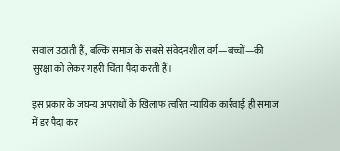सवाल उठाती हैं, बल्कि समाज के सबसे संवेदनशील वर्ग—बच्चों—की सुरक्षा को लेकर गहरी चिंता पैदा करती हैं।

इस प्रकार के जघन्य अपराधों के खिलाफ त्वरित न्यायिक कार्रवाई ही समाज में डर पैदा कर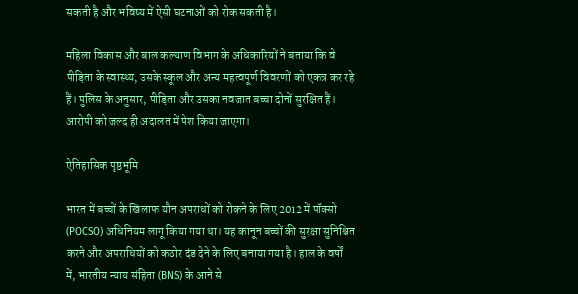सकती है और भविष्य में ऐसी घटनाओं को रोक सकती है।

महिला विकास और बाल कल्याण विभाग के अधिकारियों ने बताया कि वे पीड़िता के स्वास्थ्य, उसके स्कूल और अन्य महत्वपूर्ण विवरणों को एकत्र कर रहे हैं। पुलिस के अनुसार, पीड़िता और उसका नवजात बच्चा दोनों सुरक्षित हैं। आरोपी को जल्द ही अदालत में पेश किया जाएगा।

ऐतिहासिक पृष्ठभूमि

भारत में बच्चों के खिलाफ यौन अपराधों को रोकने के लिए 2012 में पॉक्सो (POCSO) अधिनियम लागू किया गया था। यह कानून बच्चों की सुरक्षा सुनिश्चित करने और अपराधियों को कठोर दंड देने के लिए बनाया गया है। हाल के वर्षों में, भारतीय न्याय संहिता (BNS) के आने से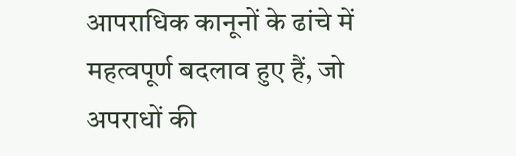आपराधिक कानूनों के ढांचे में महत्वपूर्ण बदलाव हुए हैं, जो अपराधों की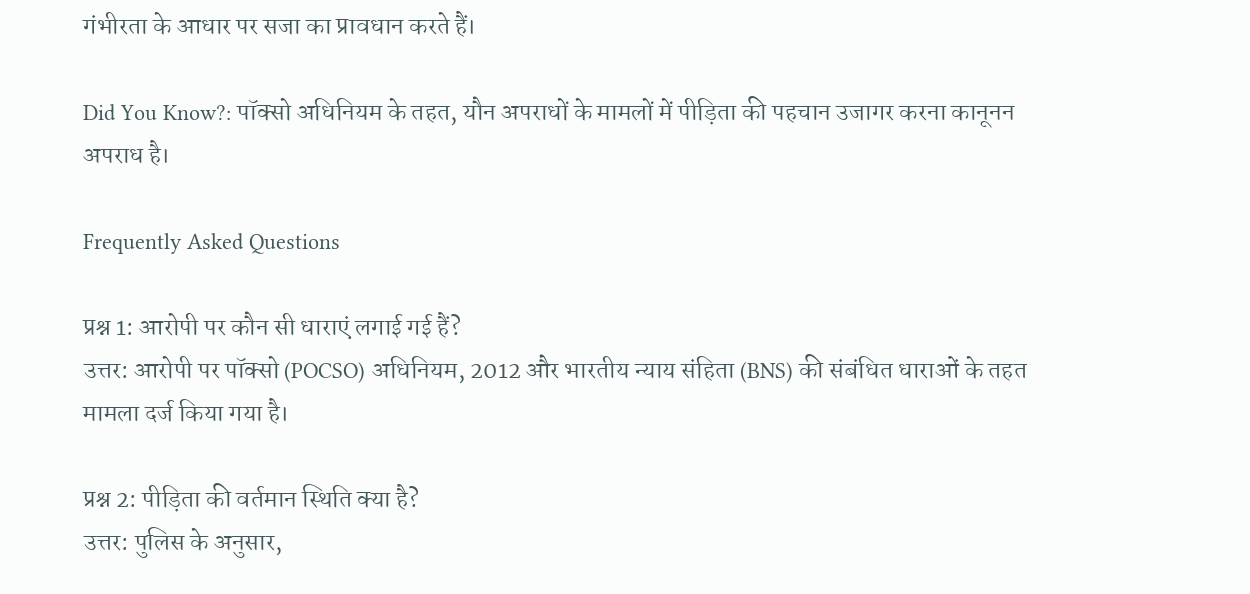गंभीरता के आधार पर सजा का प्रावधान करते हैं।

Did You Know?: पॉक्सो अधिनियम के तहत, यौन अपराधों के मामलों में पीड़िता की पहचान उजागर करना कानूनन अपराध है।

Frequently Asked Questions

प्रश्न 1: आरोपी पर कौन सी धाराएं लगाई गई हैं?
उत्तर: आरोपी पर पॉक्सो (POCSO) अधिनियम, 2012 और भारतीय न्याय संहिता (BNS) की संबंधित धाराओं के तहत मामला दर्ज किया गया है।

प्रश्न 2: पीड़िता की वर्तमान स्थिति क्या है?
उत्तर: पुलिस के अनुसार,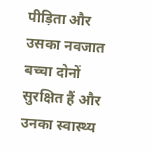पीड़िता और उसका नवजात बच्चा दोनों सुरक्षित हैं और उनका स्वास्थ्य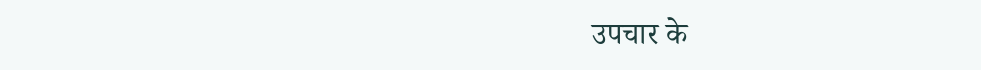उपचार के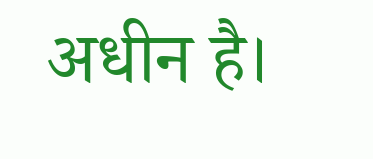अधीन है।